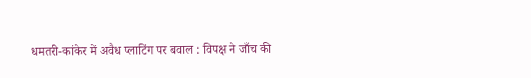धमतरी-कांकेर में अवैध प्लाटिंग पर बवाल : विपक्ष ने जाँच की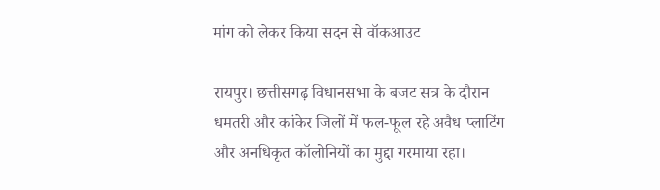मांग को लेकर किया सदन से वॉकआउट

रायपुर। छत्तीसगढ़ विधानसभा के बजट सत्र के दौरान धमतरी और कांकेर जिलों में फल-फूल रहे अवैध प्लाटिंग और अनधिकृत कॉलोनियों का मुद्दा गरमाया रहा।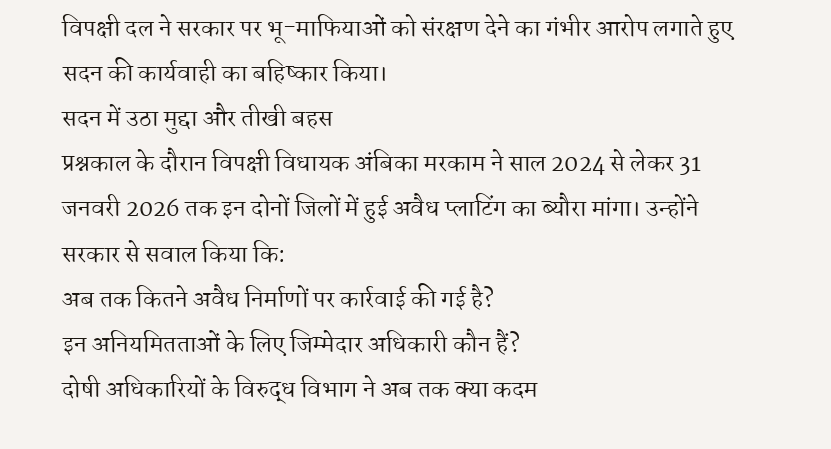विपक्षी दल ने सरकार पर भू-माफियाओं को संरक्षण देने का गंभीर आरोप लगाते हुए सदन की कार्यवाही का बहिष्कार किया।
सदन में उठा मुद्दा और तीखी बहस
प्रश्नकाल के दौरान विपक्षी विधायक अंबिका मरकाम ने साल 2024 से लेकर 31 जनवरी 2026 तक इन दोनों जिलों में हुई अवैध प्लाटिंग का ब्यौरा मांगा। उन्होंने सरकार से सवाल किया कि:
अब तक कितने अवैध निर्माणों पर कार्रवाई की गई है?
इन अनियमितताओं के लिए जिम्मेदार अधिकारी कौन हैं?
दोषी अधिकारियों के विरुद्ध विभाग ने अब तक क्या कदम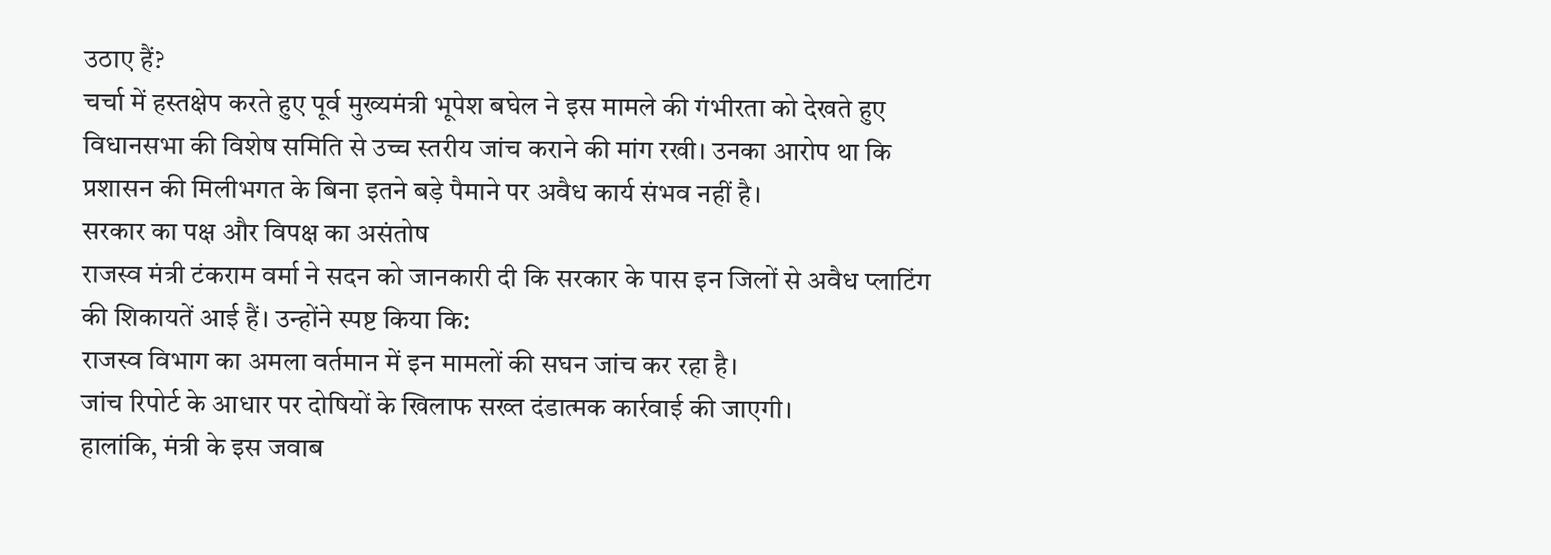उठाए हैं?
चर्चा में हस्तक्षेप करते हुए पूर्व मुख्यमंत्री भूपेश बघेल ने इस मामले की गंभीरता को देखते हुए विधानसभा की विशेष समिति से उच्च स्तरीय जांच कराने की मांग रखी। उनका आरोप था कि प्रशासन की मिलीभगत के बिना इतने बड़े पैमाने पर अवैध कार्य संभव नहीं है।
सरकार का पक्ष और विपक्ष का असंतोष
राजस्व मंत्री टंकराम वर्मा ने सदन को जानकारी दी कि सरकार के पास इन जिलों से अवैध प्लाटिंग की शिकायतें आई हैं। उन्होंने स्पष्ट किया कि:
राजस्व विभाग का अमला वर्तमान में इन मामलों की सघन जांच कर रहा है।
जांच रिपोर्ट के आधार पर दोषियों के खिलाफ सख्त दंडात्मक कार्रवाई की जाएगी।
हालांकि, मंत्री के इस जवाब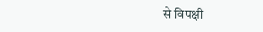से विपक्षी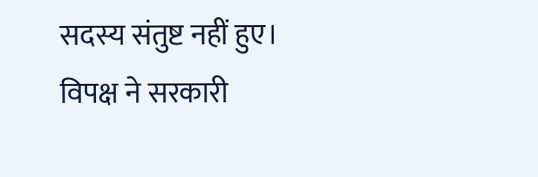सदस्य संतुष्ट नहीं हुए। विपक्ष ने सरकारी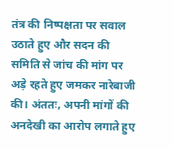तंत्र की निष्पक्षता पर सवाल उठाते हुए और सदन की समिति से जांच की मांग पर अड़े रहते हुए जमकर नारेबाजी की। अंततः, अपनी मांगों की अनदेखी का आरोप लगाते हुए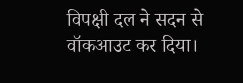विपक्षी दल ने सदन से वॉकआउट कर दिया।